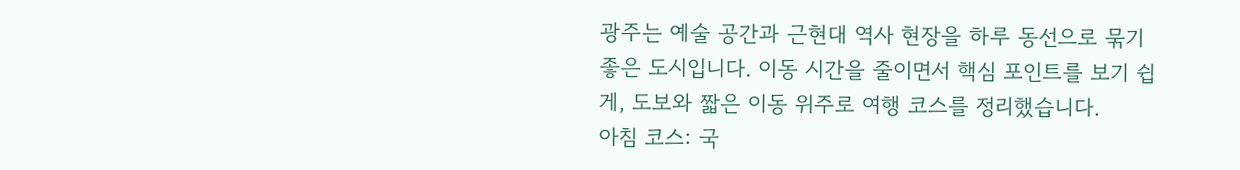광주는 예술 공간과 근현대 역사 현장을 하루 동선으로 묶기 좋은 도시입니다. 이동 시간을 줄이면서 핵심 포인트를 보기 쉽게, 도보와 짧은 이동 위주로 여행 코스를 정리했습니다.
아침 코스: 국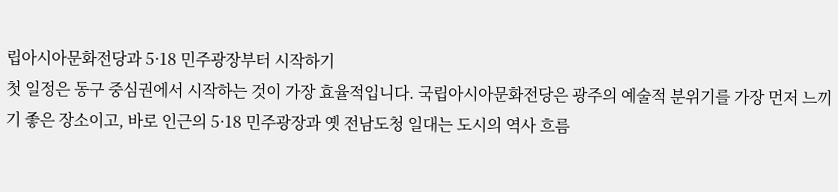립아시아문화전당과 5·18 민주광장부터 시작하기
첫 일정은 동구 중심권에서 시작하는 것이 가장 효율적입니다. 국립아시아문화전당은 광주의 예술적 분위기를 가장 먼저 느끼기 좋은 장소이고, 바로 인근의 5·18 민주광장과 옛 전남도청 일대는 도시의 역사 흐름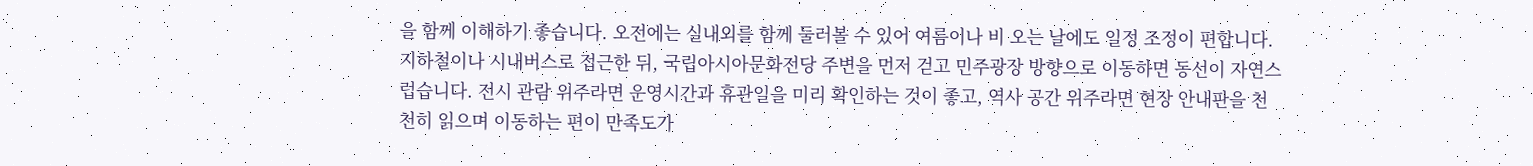을 함께 이해하기 좋습니다. 오전에는 실내외를 함께 둘러볼 수 있어 여름이나 비 오는 날에도 일정 조정이 편합니다.
지하철이나 시내버스로 접근한 뒤, 국립아시아문화전당 주변을 먼저 걷고 민주광장 방향으로 이동하면 동선이 자연스럽습니다. 전시 관람 위주라면 운영시간과 휴관일을 미리 확인하는 것이 좋고, 역사 공간 위주라면 현장 안내판을 천천히 읽으며 이동하는 편이 만족도가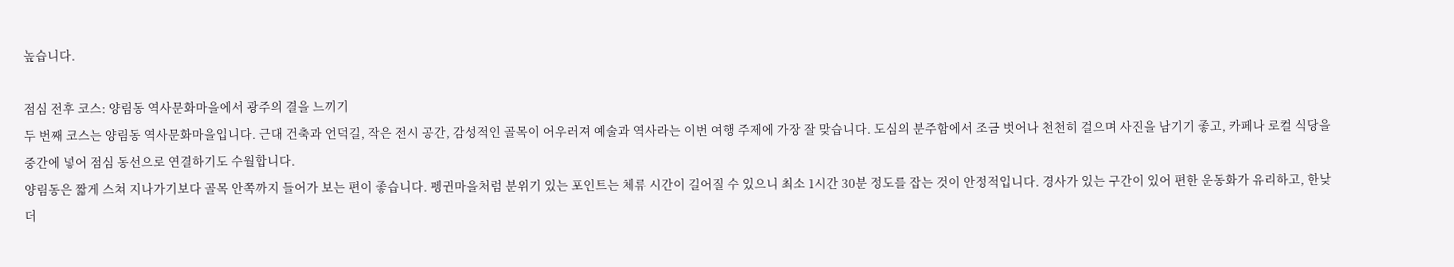높습니다.

점심 전후 코스: 양림동 역사문화마을에서 광주의 결을 느끼기
두 번째 코스는 양림동 역사문화마을입니다. 근대 건축과 언덕길, 작은 전시 공간, 감성적인 골목이 어우러져 예술과 역사라는 이번 여행 주제에 가장 잘 맞습니다. 도심의 분주함에서 조금 벗어나 천천히 걸으며 사진을 남기기 좋고, 카페나 로컬 식당을 중간에 넣어 점심 동선으로 연결하기도 수월합니다.
양림동은 짧게 스쳐 지나가기보다 골목 안쪽까지 들어가 보는 편이 좋습니다. 펭귄마을처럼 분위기 있는 포인트는 체류 시간이 길어질 수 있으니 최소 1시간 30분 정도를 잡는 것이 안정적입니다. 경사가 있는 구간이 있어 편한 운동화가 유리하고, 한낮 더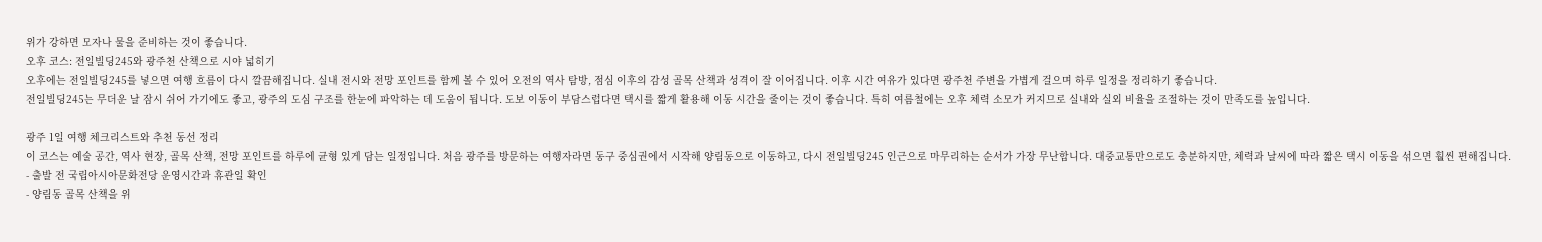위가 강하면 모자나 물을 준비하는 것이 좋습니다.
오후 코스: 전일빌딩245와 광주천 산책으로 시야 넓히기
오후에는 전일빌딩245를 넣으면 여행 흐름이 다시 깔끔해집니다. 실내 전시와 전망 포인트를 함께 볼 수 있어 오전의 역사 탐방, 점심 이후의 감성 골목 산책과 성격이 잘 이어집니다. 이후 시간 여유가 있다면 광주천 주변을 가볍게 걸으며 하루 일정을 정리하기 좋습니다.
전일빌딩245는 무더운 날 잠시 쉬어 가기에도 좋고, 광주의 도심 구조를 한눈에 파악하는 데 도움이 됩니다. 도보 이동이 부담스럽다면 택시를 짧게 활용해 이동 시간을 줄이는 것이 좋습니다. 특히 여름철에는 오후 체력 소모가 커지므로 실내와 실외 비율을 조절하는 것이 만족도를 높입니다.

광주 1일 여행 체크리스트와 추천 동선 정리
이 코스는 예술 공간, 역사 현장, 골목 산책, 전망 포인트를 하루에 균형 있게 담는 일정입니다. 처음 광주를 방문하는 여행자라면 동구 중심권에서 시작해 양림동으로 이동하고, 다시 전일빌딩245 인근으로 마무리하는 순서가 가장 무난합니다. 대중교통만으로도 충분하지만, 체력과 날씨에 따라 짧은 택시 이동을 섞으면 훨씬 편해집니다.
- 출발 전 국립아시아문화전당 운영시간과 휴관일 확인
- 양림동 골목 산책을 위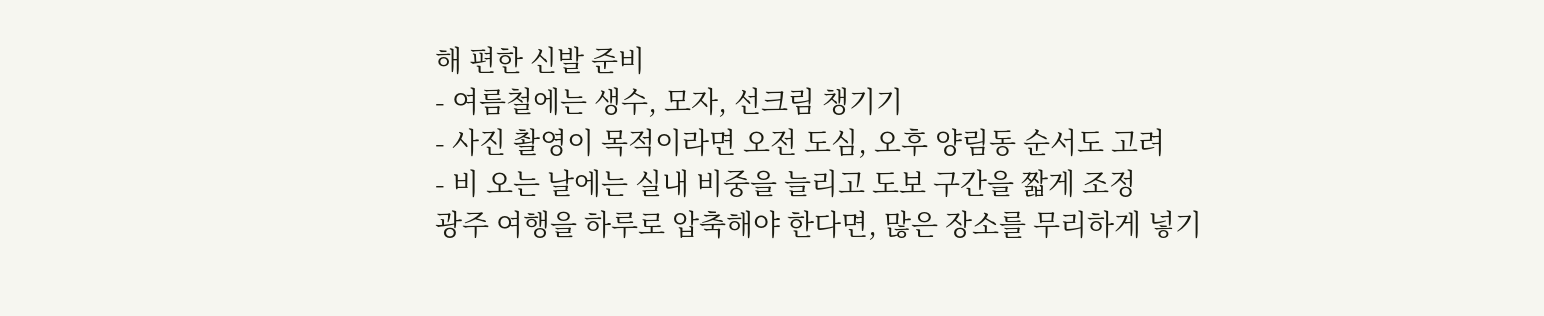해 편한 신발 준비
- 여름철에는 생수, 모자, 선크림 챙기기
- 사진 촬영이 목적이라면 오전 도심, 오후 양림동 순서도 고려
- 비 오는 날에는 실내 비중을 늘리고 도보 구간을 짧게 조정
광주 여행을 하루로 압축해야 한다면, 많은 장소를 무리하게 넣기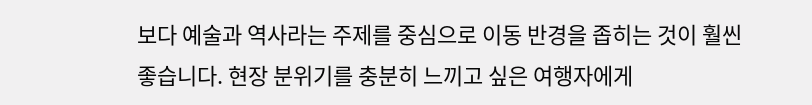보다 예술과 역사라는 주제를 중심으로 이동 반경을 좁히는 것이 훨씬 좋습니다. 현장 분위기를 충분히 느끼고 싶은 여행자에게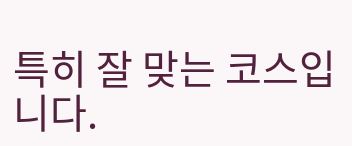특히 잘 맞는 코스입니다.